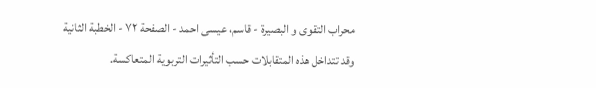محراب التقوى و البصيرة - قاسم، عيسى احمد - الصفحة ٧٢ - الخطبة الثانية
وقد تتداخل هذه المتقابلات حسب التأثيرات التربوية المتعاكسة.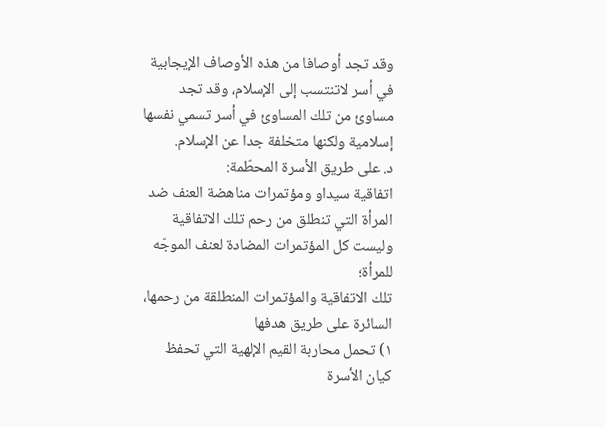وقد تجد أوصافا من هذه الأوصاف الإيجابية في أسر لاتنتسب إلى الإسلام، وقد تجد مساوئ من تلك المساوئ في أسر تسمي نفسها إسلامية ولكنها متخلفة جدا عن الإسلام.
د. على طريق الأسرة المحطّمة:
اتفاقية سيداو ومؤتمرات مناهضة العنف ضد المرأة التي تنطلق من رحم تلك الاتفاقية وليست كل المؤتمرات المضادة لعنف الموجّه للمرأة؛
تلك الاتفاقية والمؤتمرات المنطلقة من رحمها، السائرة على طريق هدفها
١) تحمل محاربة القيم الإلهية التي تحفظ كيان الأسرة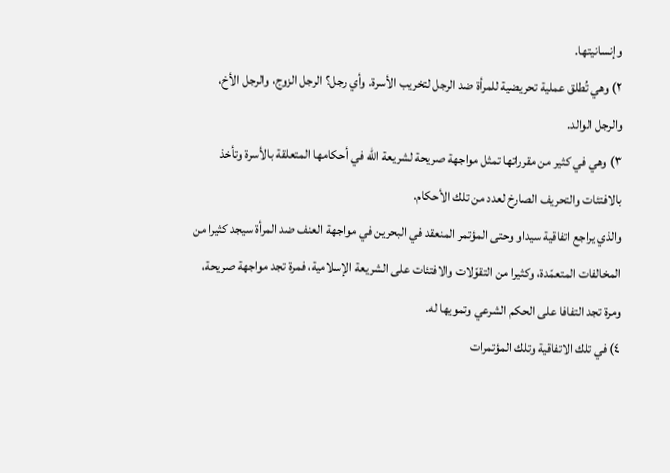وإنسانيتها.
٢) وهي تُطلق عملية تحريضية للمرأة ضد الرجل لتخريب الأسرة. وأي رجل؟ الرجل الزوج، والرجل الأخ، والرجل الوالد.
٣) وهي في كثير من مقرراتها تمثل مواجهة صريحة لشريعة الله في أحكامها المتعلقة بالأسرة وتأخذ بالافتئات والتحريف الصارخ لعدد من تلك الأحكام.
والذي يراجع اتفاقية سيداو وحتى المؤتمر المنعقد في البحرين في مواجهة العنف ضد المرأة سيجد كثيرا من المخالفات المتعمّدة، وكثيرا من التقوّلات والافتئات على الشريعة الإسلامية، فمرة تجد مواجهة صريحة، ومرة تجد التفافا على الحكم الشرعي وتمويها له.
٤) في تلك الاتفاقية وتلك المؤتمرات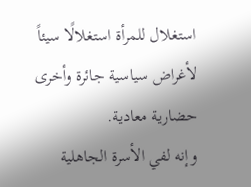استغلال للمرأة استغلالًا سيئاً لأغراض سياسية جائرة وأخرى حضارية معادية.
وإنه لفي الأسرة الجاهلية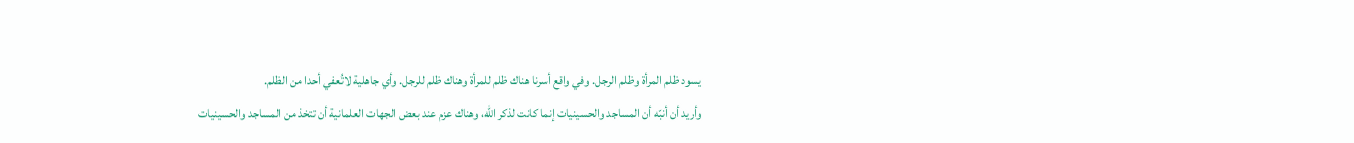يسود ظلم المرأة وظلم الرجل. وفي واقع أسرنا هناك ظلم للمرأة وهناك ظلم للرجل. وأي جاهلية لاتُعفي أحدا من الظلم.
وأريد أن أنبّه أن المساجد والحسينيات إنما كانت لذكر الله، وهناك عزم عند بعض الجهات العلمانية أن تتخذ من المساجد والحسينيات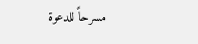مسرحاً للدعوة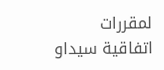لمقررات اتفاقية سيداو